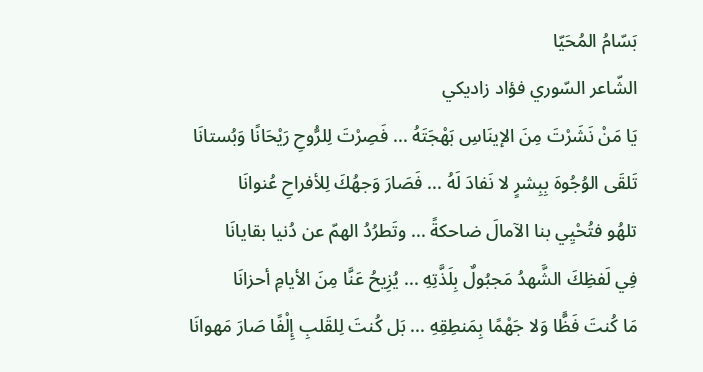بَسّامُ المُحَيّا
الشّاعر السّوري فؤاد زاديكي
يَا مَنْ نَشَرْتَ مِنَ الإينَاسِ بَهْجَتَهُ ... فَصِرْتَ لِلرُّوحِ رَيْحَانًا وَبُستانَا
تَلقَى الوُجُوهَ بِبِشرٍ لا نَفادَ لَهُ ... فَصَارَ وَجهُكَ لِلأفراحِ عُنوانَا
تلهُو فتُحْيِي بنا الآمالَ ضاحكةً ... وتَطرُدُ الهمّ عن دُنيا بقايانَا
فِي لَفظِكَ الشَّهدُ مَجبُولٌ بِلَذَّتِهِ ... يُزِيحُ عَنَّا مِنَ الأيامِ أحزانَا
مَا كُنتَ فَظًّا وَلا جَهْمًا بِمَنطِقِهِ ... بَل كُنتَ لِلقَلبِ إِلْفًا صَارَ مَهوانَا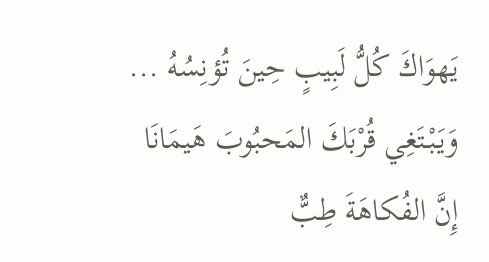يَهوَاكَ كُلُّ لَبِيبٍ حِينَ تُؤنِسُهُ ... وَيَبْتَغِي قُرْبَكَ المَحبُوبَ هَيمَانَا
إِنَّ الفُكاهَةَ طِبٌّ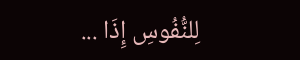لِلنُّفُوسِ إِذَا ...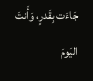جَاءَت بِقَدرٍ، وَأَنتَ اليَومَ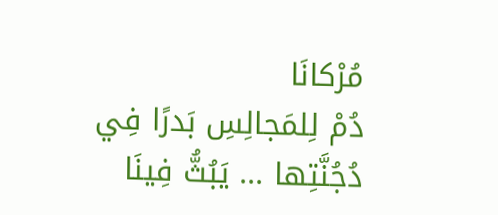مُرْكانَا
دُمْ لِلمَجالِسِ بَدرًا فِي دُجُنَّتِها ... يَبُثُّ فِينَا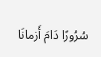سُرُورًا دَامَ أَزمانَا